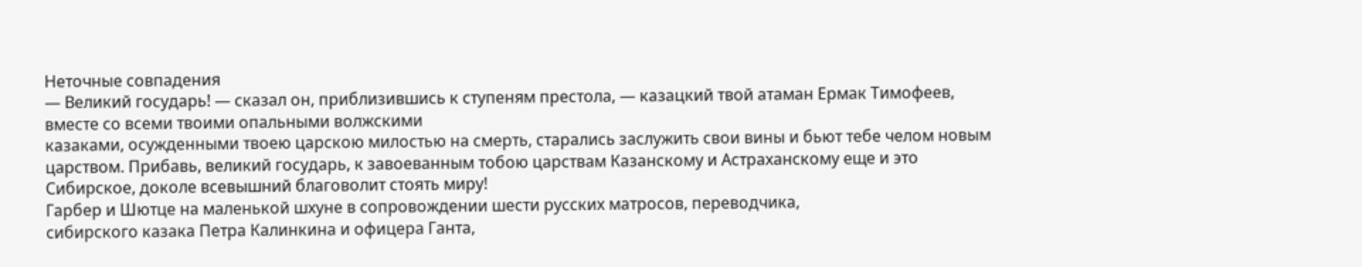Неточные совпадения
— Великий государь! — сказал он, приблизившись к ступеням престола, — казацкий твой атаман Ермак Тимофеев, вместе со всеми твоими опальными волжскими
казаками, осужденными твоею царскою милостью на смерть, старались заслужить свои вины и бьют тебе челом новым царством. Прибавь, великий государь, к завоеванным тобою царствам Казанскому и Астраханскому еще и это
Сибирское, доколе всевышний благоволит стоять миру!
Гарбер и Шютце на маленькой шхуне в сопровождении шести русских матросов, переводчика,
сибирского казака Петра Калинкина и офицера Ганта,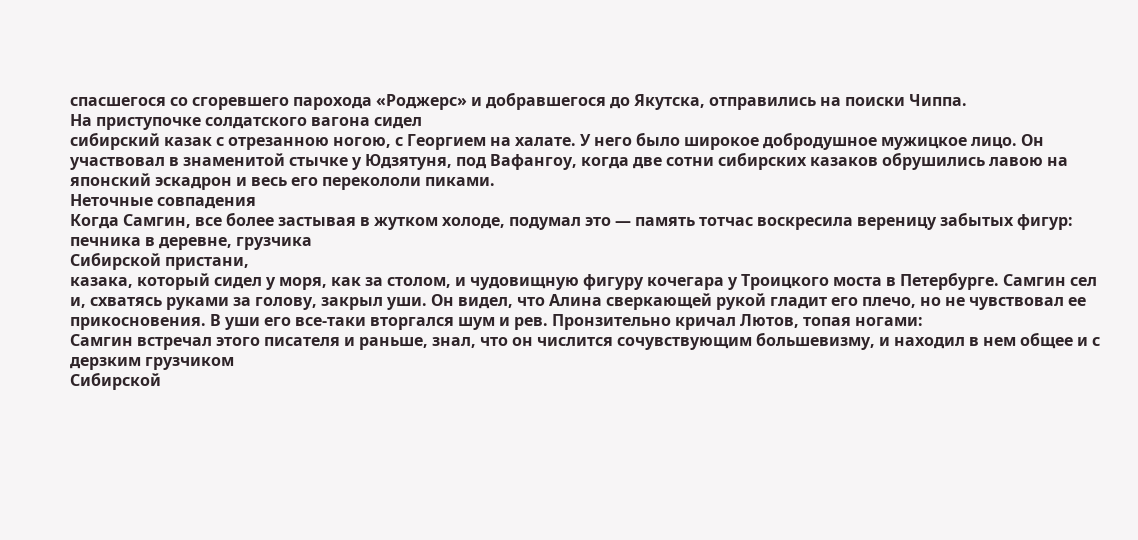спасшегося со сгоревшего парохода «Роджерс» и добравшегося до Якутска, отправились на поиски Чиппа.
На приступочке солдатского вагона сидел
сибирский казак с отрезанною ногою, с Георгием на халате. У него было широкое добродушное мужицкое лицо. Он участвовал в знаменитой стычке у Юдзятуня, под Вафангоу, когда две сотни сибирских казаков обрушились лавою на японский эскадрон и весь его перекололи пиками.
Неточные совпадения
Когда Самгин, все более застывая в жутком холоде, подумал это — память тотчас воскресила вереницу забытых фигур: печника в деревне, грузчика
Сибирской пристани,
казака, который сидел у моря, как за столом, и чудовищную фигуру кочегара у Троицкого моста в Петербурге. Самгин сел и, схватясь руками за голову, закрыл уши. Он видел, что Алина сверкающей рукой гладит его плечо, но не чувствовал ее прикосновения. В уши его все-таки вторгался шум и рев. Пронзительно кричал Лютов, топая ногами:
Самгин встречал этого писателя и раньше, знал, что он числится сочувствующим большевизму, и находил в нем общее и с дерзким грузчиком
Сибирской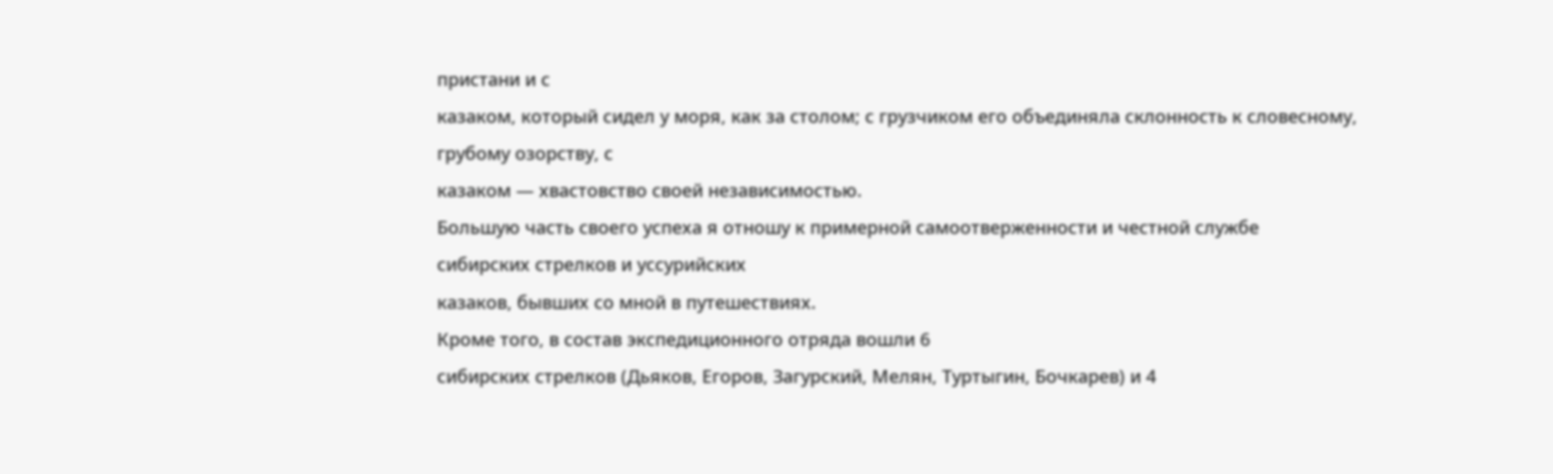пристани и с
казаком, который сидел у моря, как за столом; с грузчиком его объединяла склонность к словесному, грубому озорству, с
казаком — хвастовство своей независимостью.
Большую часть своего успеха я отношу к примерной самоотверженности и честной службе
сибирских стрелков и уссурийских
казаков, бывших со мной в путешествиях.
Кроме того, в состав экспедиционного отряда вошли 6
сибирских стрелков (Дьяков, Егоров, Загурский, Мелян, Туртыгин, Бочкарев) и 4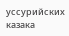уссурийских
казака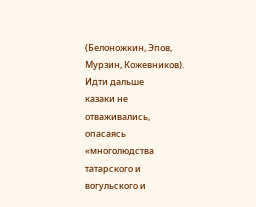(Белоножкин, Эпов, Мурзин, Кожевников).
Идти дальше
казаки не отваживались, опасаясь «многолюдства татарского и вогульского и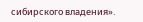сибирского владения».